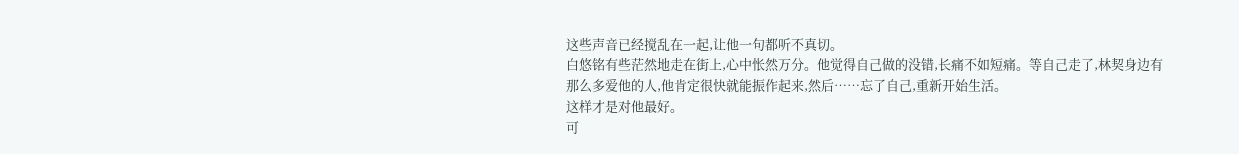这些声音已经搅乱在一起,让他一句都听不真切。
白悠铭有些茫然地走在街上,心中怅然万分。他觉得自己做的没错,长痛不如短痛。等自己走了,林契身边有那么多爱他的人,他肯定很快就能振作起来,然后……忘了自己,重新开始生活。
这样才是对他最好。
可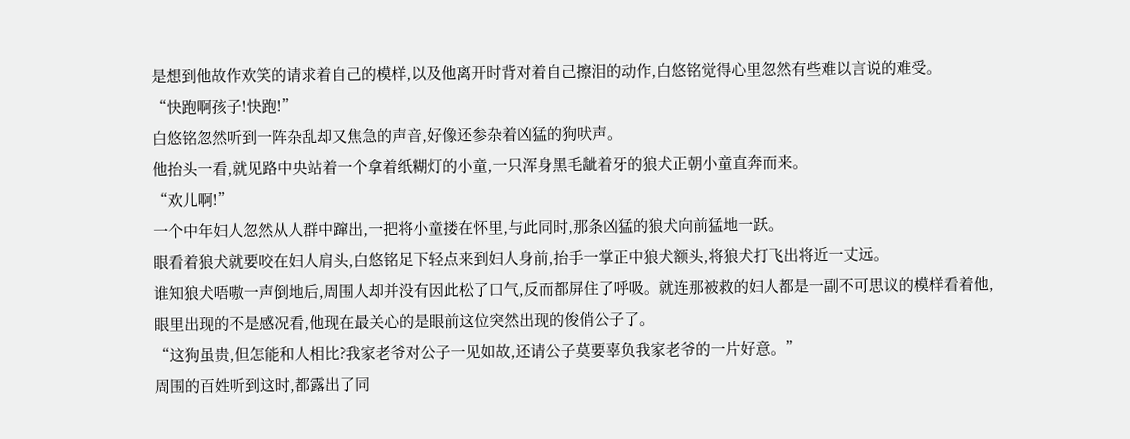是想到他故作欢笑的请求着自己的模样,以及他离开时背对着自己擦泪的动作,白悠铭觉得心里忽然有些难以言说的难受。
“快跑啊孩子!快跑!”
白悠铭忽然听到一阵杂乱却又焦急的声音,好像还参杂着凶猛的狗吠声。
他抬头一看,就见路中央站着一个拿着纸糊灯的小童,一只浑身黑毛龇着牙的狼犬正朝小童直奔而来。
“欢儿啊!”
一个中年妇人忽然从人群中蹿出,一把将小童搂在怀里,与此同时,那条凶猛的狼犬向前猛地一跃。
眼看着狼犬就要咬在妇人肩头,白悠铭足下轻点来到妇人身前,抬手一掌正中狼犬额头,将狼犬打飞出将近一丈远。
谁知狼犬唔嗷一声倒地后,周围人却并没有因此松了口气,反而都屏住了呼吸。就连那被救的妇人都是一副不可思议的模样看着他,眼里出现的不是感况看,他现在最关心的是眼前这位突然出现的俊俏公子了。
“这狗虽贵,但怎能和人相比?我家老爷对公子一见如故,还请公子莫要辜负我家老爷的一片好意。”
周围的百姓听到这时,都露出了同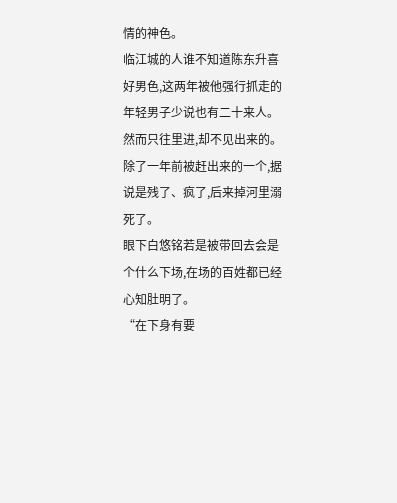情的神色。
临江城的人谁不知道陈东升喜好男色,这两年被他强行抓走的年轻男子少说也有二十来人。然而只往里进,却不见出来的。
除了一年前被赶出来的一个,据说是残了、疯了,后来掉河里溺死了。
眼下白悠铭若是被带回去会是个什么下场,在场的百姓都已经心知肚明了。
“在下身有要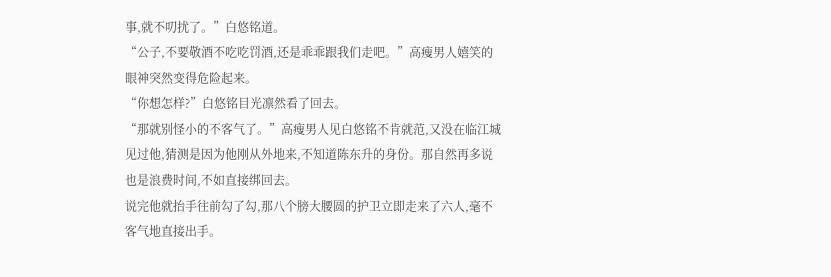事,就不叨扰了。”白悠铭道。
“公子,不要敬酒不吃吃罚酒,还是乖乖跟我们走吧。”高瘦男人嬉笑的眼神突然变得危险起来。
“你想怎样?”白悠铭目光凛然看了回去。
“那就别怪小的不客气了。”高瘦男人见白悠铭不肯就范,又没在临江城见过他,猜测是因为他刚从外地来,不知道陈东升的身份。那自然再多说也是浪费时间,不如直接绑回去。
说完他就抬手往前勾了勾,那八个膀大腰圆的护卫立即走来了六人,毫不客气地直接出手。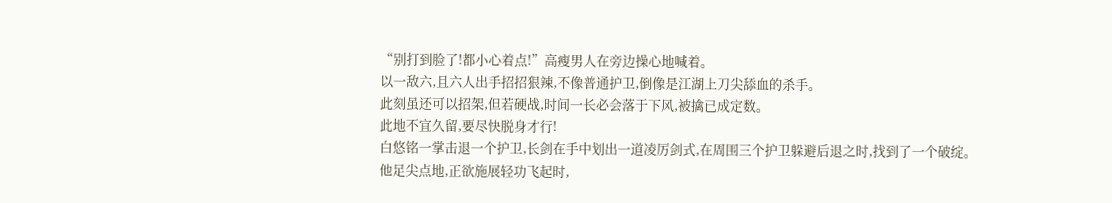“别打到脸了!都小心着点!”高瘦男人在旁边操心地喊着。
以一敌六,且六人出手招招狠辣,不像普通护卫,倒像是江湖上刀尖舔血的杀手。
此刻虽还可以招架,但若硬战,时间一长必会落于下风,被擒已成定数。
此地不宜久留,要尽快脱身才行!
白悠铭一掌击退一个护卫,长剑在手中划出一道凌厉剑式,在周围三个护卫躲避后退之时,找到了一个破绽。
他足尖点地,正欲施展轻功飞起时,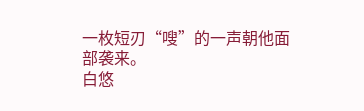一枚短刃“嗖”的一声朝他面部袭来。
白悠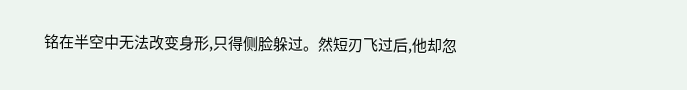铭在半空中无法改变身形,只得侧脸躲过。然短刃飞过后,他却忽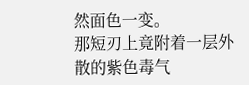然面色一变。
那短刃上竟附着一层外散的紫色毒气